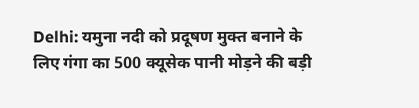Delhi: यमुना नदी को प्रदूषण मुक्त बनाने के लिए गंगा का 500 क्यूसेक पानी मोड़ने की बड़ी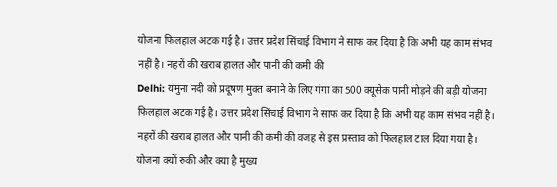योजना फिलहाल अटक गई है। उत्तर प्रदेश सिंचाई विभाग ने साफ कर दिया है कि अभी यह काम संभव नहीं है। नहरों की खराब हालत और पानी की कमी की
Delhi: यमुना नदी को प्रदूषण मुक्त बनाने के लिए गंगा का 500 क्यूसेक पानी मोड़ने की बड़ी योजना फिलहाल अटक गई है। उत्तर प्रदेश सिंचाई विभाग ने साफ कर दिया है कि अभी यह काम संभव नहीं है। नहरों की खराब हालत और पानी की कमी की वजह से इस प्रस्ताव को फिलहाल टाल दिया गया है।
योजना क्यों रुकी और क्या है मुख्य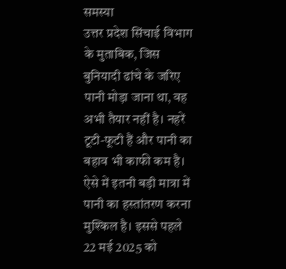समस्या
उत्तर प्रदेश सिंचाई विभाग के मुताबिक, जिस बुनियादी ढांचे के जरिए पानी मोड़ा जाना था, वह अभी तैयार नहीं है। नहरें टूटी-फूटी हैं और पानी का बहाव भी काफी कम है। ऐसे में इतनी बड़ी मात्रा में पानी का हस्तांतरण करना मुश्किल है। इससे पहले 22 मई 2025 को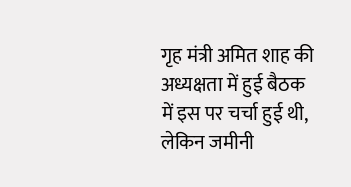गृह मंत्री अमित शाह की अध्यक्षता में हुई बैठक में इस पर चर्चा हुई थी, लेकिन जमीनी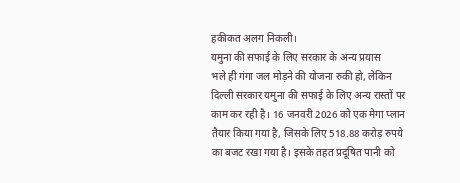हकीकत अलग निकली।
यमुना की सफाई के लिए सरकार के अन्य प्रयास
भले ही गंगा जल मोड़ने की योजना रुकी हो, लेकिन दिल्ली सरकार यमुना की सफाई के लिए अन्य रास्तों पर काम कर रही है। 16 जनवरी 2026 को एक मेगा प्लान तैयार किया गया है, जिसके लिए 518.88 करोड़ रुपये का बजट रखा गया है। इसके तहत प्रदूषित पानी को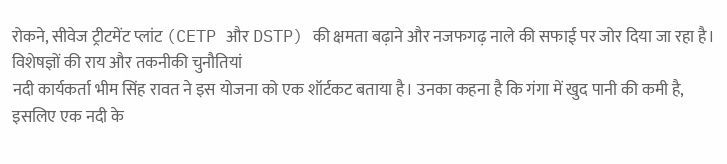रोकने, सीवेज ट्रीटमेंट प्लांट (CETP और DSTP) की क्षमता बढ़ाने और नजफगढ़ नाले की सफाई पर जोर दिया जा रहा है।
विशेषज्ञों की राय और तकनीकी चुनौतियां
नदी कार्यकर्ता भीम सिंह रावत ने इस योजना को एक शॉर्टकट बताया है। उनका कहना है कि गंगा में खुद पानी की कमी है, इसलिए एक नदी के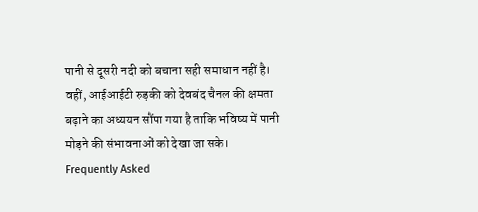पानी से दूसरी नदी को बचाना सही समाधान नहीं है। वहीं, आईआईटी रुड़की को देवबंद चैनल की क्षमता बढ़ाने का अध्ययन सौंपा गया है ताकि भविष्य में पानी मोड़ने की संभावनाओं को देखा जा सके।
Frequently Asked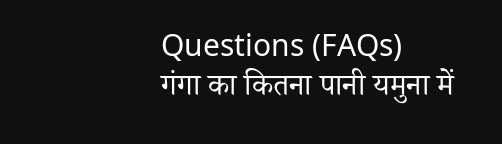Questions (FAQs)
गंगा का कितना पानी यमुना में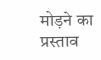मोड़ने का प्रस्ताव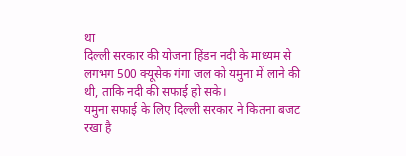था
दिल्ली सरकार की योजना हिंडन नदी के माध्यम से लगभग 500 क्यूसेक गंगा जल को यमुना में लाने की थी, ताकि नदी की सफाई हो सके।
यमुना सफाई के लिए दिल्ली सरकार ने कितना बजट रखा है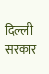दिल्ली सरकार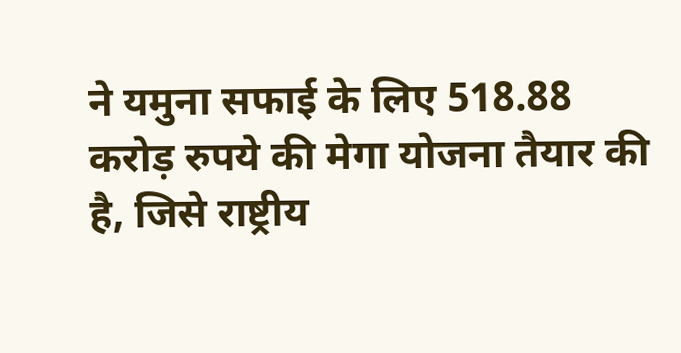ने यमुना सफाई के लिए 518.88 करोड़ रुपये की मेगा योजना तैयार की है, जिसे राष्ट्रीय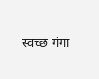स्वच्छ गंगा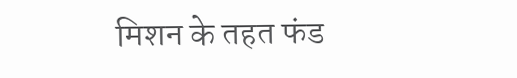मिशन के तहत फंड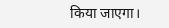किया जाएगा।